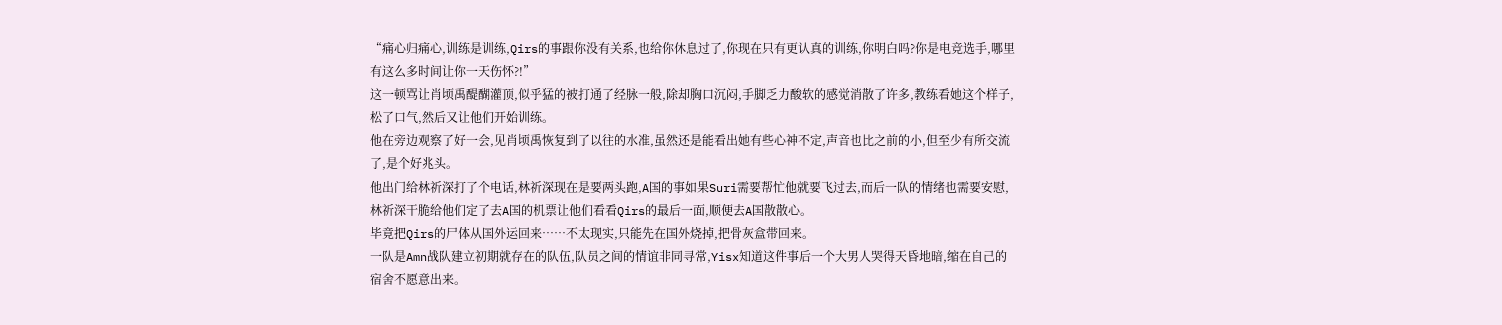“痛心归痛心,训练是训练,Qirs的事跟你没有关系,也给你休息过了,你现在只有更认真的训练,你明白吗?你是电竞选手,哪里有这么多时间让你一天伤怀?!”
这一顿骂让肖顷禹醍醐灌顶,似乎猛的被打通了经脉一般,除却胸口沉闷,手脚乏力酸软的感觉消散了许多,教练看她这个样子,松了口气,然后又让他们开始训练。
他在旁边观察了好一会,见肖顷禹恢复到了以往的水准,虽然还是能看出她有些心神不定,声音也比之前的小,但至少有所交流了,是个好兆头。
他出门给林祈深打了个电话,林祈深现在是要两头跑,A国的事如果Suri需要帮忙他就要飞过去,而后一队的情绪也需要安慰,林祈深干脆给他们定了去A国的机票让他们看看Qirs的最后一面,顺便去A国散散心。
毕竟把Qirs的尸体从国外运回来……不太现实,只能先在国外烧掉,把骨灰盒带回来。
一队是Amn战队建立初期就存在的队伍,队员之间的情谊非同寻常,Yisx知道这件事后一个大男人哭得天昏地暗,缩在自己的宿舍不愿意出来。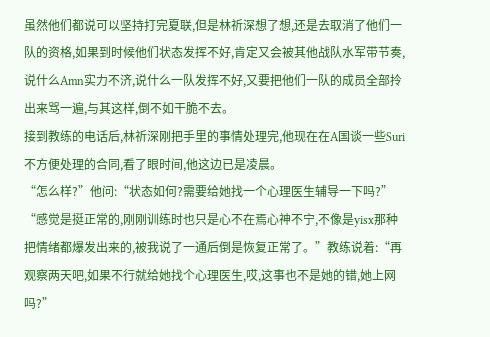虽然他们都说可以坚持打完夏联,但是林祈深想了想,还是去取消了他们一队的资格,如果到时候他们状态发挥不好,肯定又会被其他战队水军带节奏,说什么Amn实力不济,说什么一队发挥不好,又要把他们一队的成员全部拎出来骂一遍,与其这样,倒不如干脆不去。
接到教练的电话后,林祈深刚把手里的事情处理完,他现在在A国谈一些Suri不方便处理的合同,看了眼时间,他这边已是凌晨。
“怎么样?”他问:“状态如何?需要给她找一个心理医生辅导一下吗?”
“感觉是挺正常的,刚刚训练时也只是心不在焉心神不宁,不像是yisx那种把情绪都爆发出来的,被我说了一通后倒是恢复正常了。”教练说着:“再观察两天吧,如果不行就给她找个心理医生,哎,这事也不是她的错,她上网吗?”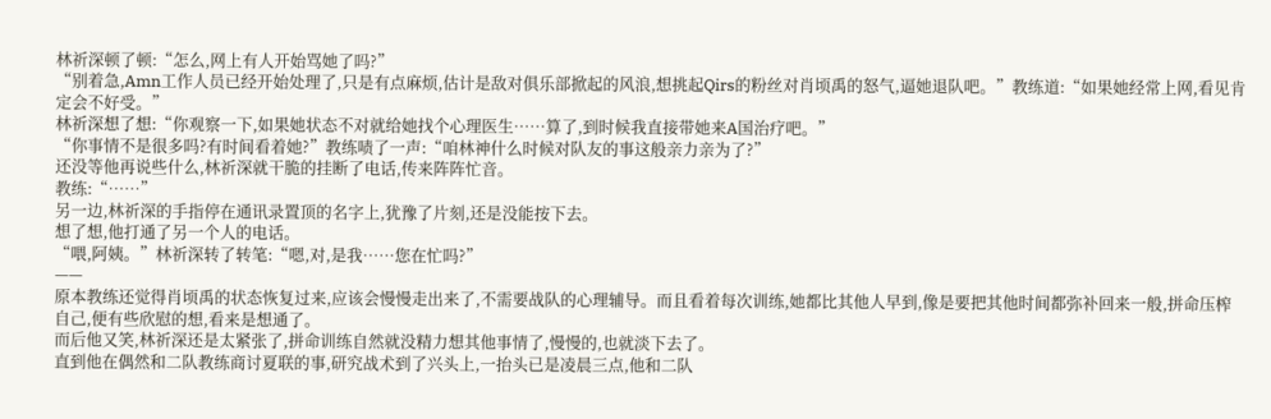林祈深顿了顿:“怎么,网上有人开始骂她了吗?”
“别着急,Amn工作人员已经开始处理了,只是有点麻烦,估计是敌对俱乐部掀起的风浪,想挑起Qirs的粉丝对肖顷禹的怒气,逼她退队吧。”教练道:“如果她经常上网,看见肯定会不好受。”
林祈深想了想:“你观察一下,如果她状态不对就给她找个心理医生……算了,到时候我直接带她来A国治疗吧。”
“你事情不是很多吗?有时间看着她?”教练啧了一声:“咱林神什么时候对队友的事这般亲力亲为了?”
还没等他再说些什么,林祈深就干脆的挂断了电话,传来阵阵忙音。
教练:“……”
另一边,林祈深的手指停在通讯录置顶的名字上,犹豫了片刻,还是没能按下去。
想了想,他打通了另一个人的电话。
“喂,阿姨。”林祈深转了转笔:“嗯,对,是我……您在忙吗?”
——
原本教练还觉得肖顷禹的状态恢复过来,应该会慢慢走出来了,不需要战队的心理辅导。而且看着每次训练,她都比其他人早到,像是要把其他时间都弥补回来一般,拼命压榨自己,便有些欣慰的想,看来是想通了。
而后他又笑,林祈深还是太紧张了,拼命训练自然就没精力想其他事情了,慢慢的,也就淡下去了。
直到他在偶然和二队教练商讨夏联的事,研究战术到了兴头上,一抬头已是凌晨三点,他和二队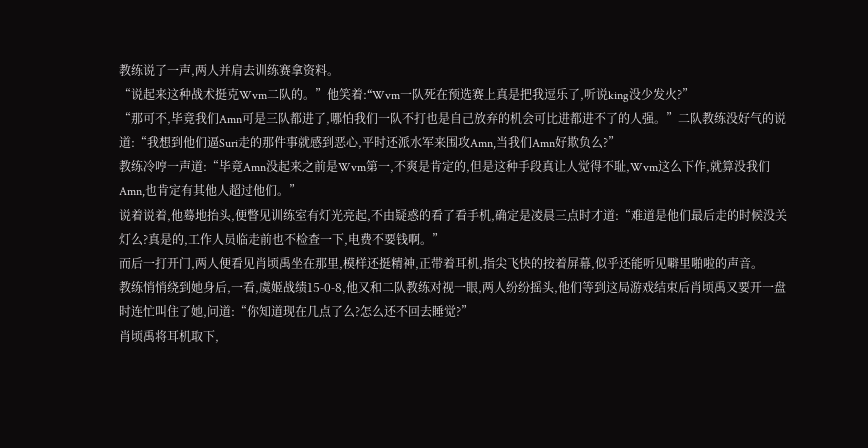教练说了一声,两人并肩去训练赛拿资料。
“说起来这种战术挺克Wvm二队的。”他笑着:“Wvm一队死在预选赛上真是把我逗乐了,听说king没少发火?”
“那可不,毕竟我们Amn可是三队都进了,哪怕我们一队不打也是自己放弃的机会可比进都进不了的人强。”二队教练没好气的说道:“我想到他们逼Suri走的那件事就感到恶心,平时还派水军来围攻Amn,当我们Amn好欺负么?”
教练冷哼一声道:“毕竟Amn没起来之前是Wvm第一,不爽是肯定的,但是这种手段真让人觉得不耻,Wvm这么下作,就算没我们Amn,也肯定有其他人超过他们。”
说着说着,他蓦地抬头,便瞥见训练室有灯光亮起,不由疑惑的看了看手机,确定是凌晨三点时才道:“难道是他们最后走的时候没关灯么?真是的,工作人员临走前也不检查一下,电费不要钱啊。”
而后一打开门,两人便看见肖顷禹坐在那里,模样还挺精神,正带着耳机,指尖飞快的按着屏幕,似乎还能听见噼里啪啦的声音。
教练悄悄绕到她身后,一看,虞姬战绩15-0-8,他又和二队教练对视一眼,两人纷纷摇头,他们等到这局游戏结束后肖顷禹又要开一盘时连忙叫住了她,问道:“你知道现在几点了么?怎么还不回去睡觉?”
肖顷禹将耳机取下,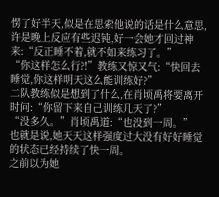愣了好半天,似是在思索他说的话是什么意思,许是晚上反应有些迟钝,好一会她才回过神来:“反正睡不着,就不如来练习了。”
“你这样怎么行?!”教练又惊又气:“快回去睡觉,你这样明天这么能训练好?”
二队教练似是想到了什么,在肖顷禹将要离开时问:“你留下来自己训练几天了?”
“没多久。”肖顷禹道:“也没到一周。”
也就是说,她天天这样强度过大没有好好睡觉的状态已经持续了快一周。
之前以为她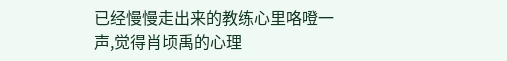已经慢慢走出来的教练心里咯噔一声,觉得肖顷禹的心理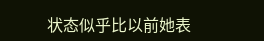状态似乎比以前她表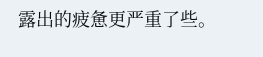露出的疲惫更严重了些。